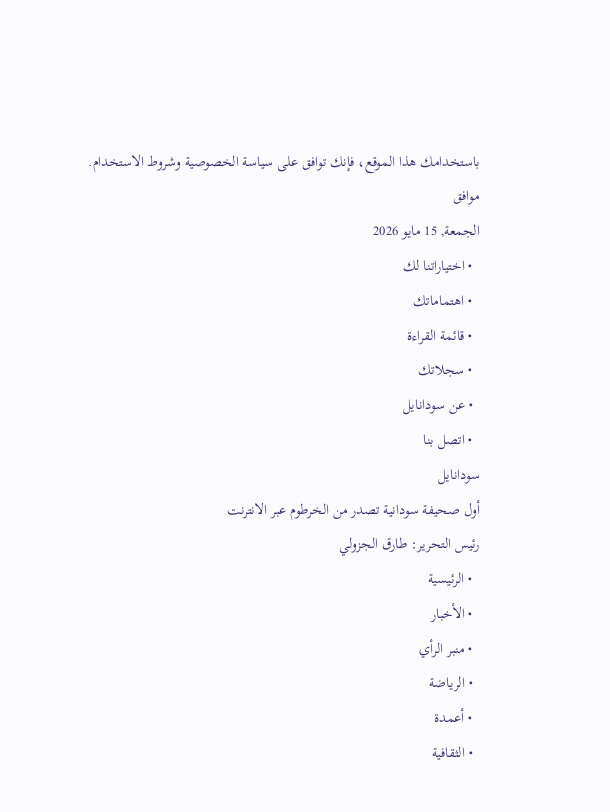باستخدامك هذا الموقع، فإنك توافق على سياسة الخصوصية وشروط الاستخدام.
موافق
الجمعة, 15 مايو 2026
  • اختياراتنا لك
  • اهتماماتك
  • قائمة القراءة
  • سجلاتك
  • عن سودانايل
  • اتصل بنا
سودانايل
أول صحيفة سودانية تصدر من الخرطوم عبر الانترنت
رئيس التحرير: طارق الجزولي
  • الرئيسية
  • الأخبار
  • منبر الرأي
  • الرياضة
  • أعمدة
  • الثقافية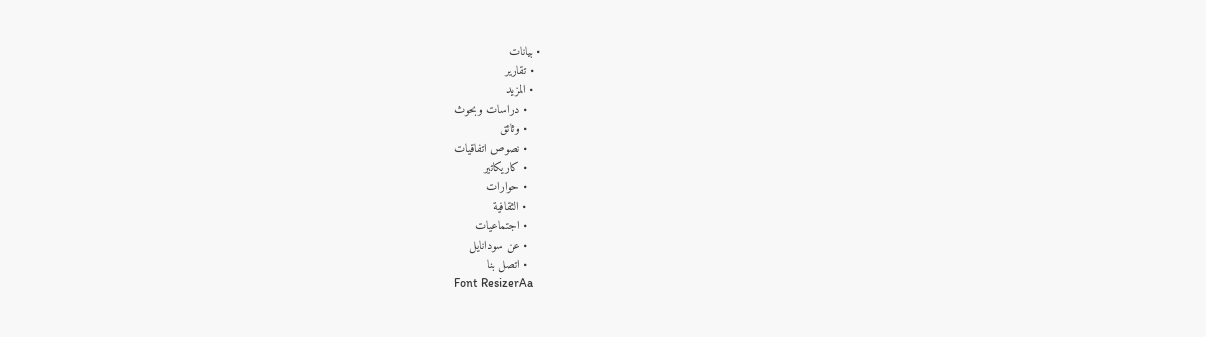• بيانات
  • تقارير
  • المزيد
    • دراسات وبحوث
    • وثائق
    • نصوص اتفاقيات
    • كاريكاتير
    • حوارات
    • الثقافية
    • اجتماعيات
    • عن سودانايل
    • اتصل بنا
Font ResizerAa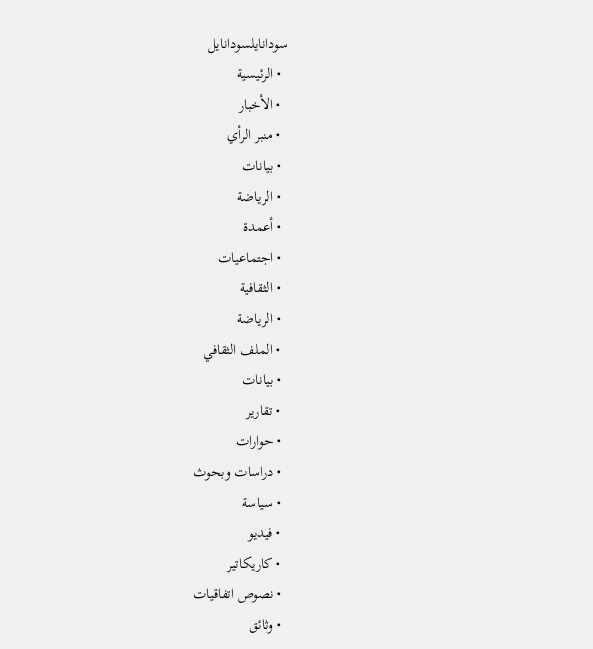سودانايلسودانايل
  • الرئيسية
  • الأخبار
  • منبر الرأي
  • بيانات
  • الرياضة
  • أعمدة
  • اجتماعيات
  • الثقافية
  • الرياضة
  • الملف الثقافي
  • بيانات
  • تقارير
  • حوارات
  • دراسات وبحوث
  • سياسة
  • فيديو
  • كاريكاتير
  • نصوص اتفاقيات
  • وثائق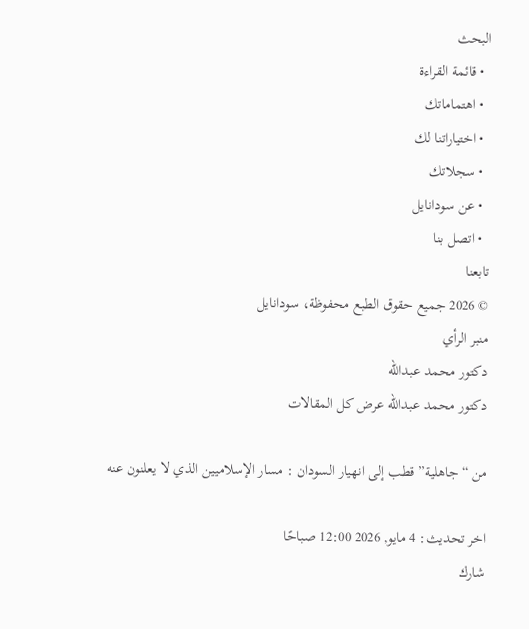البحث
  • قائمة القراءة
  • اهتماماتك
  • اختياراتنا لك
  • سجلاتك
  • عن سودانايل
  • اتصل بنا
تابعنا
© 2026 جميع حقوق الطبع محفوظة، سودانايل
منبر الرأي
دكتور محمد عبدالله
دكتور محمد عبدالله عرض كل المقالات

من “جاهلية” قطب إلى انهيار السودان : مسار الإسلاميين الذي لا يعلنون عنه

اخر تحديث: 4 مايو, 2026 12:00 صباحًا
شارك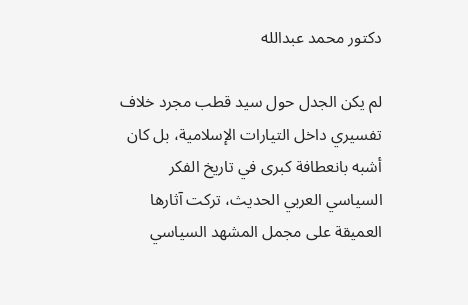دكتور محمد عبدالله

لم يكن الجدل حول سيد قطب مجرد خلاف تفسيري داخل التيارات الإسلامية، بل كان أشبه بانعطافة كبرى في تاريخ الفكر السياسي العربي الحديث، تركت آثارها العميقة على مجمل المشهد السياسي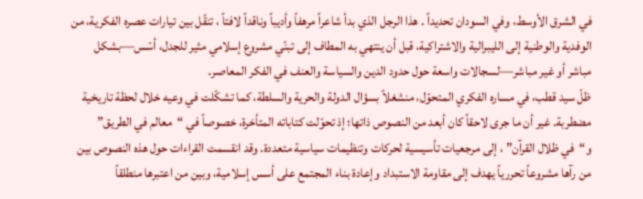في الشرق الأوسط، وفي السودان تحديداً . هذا الرجل الذي بدأ شاعراً مرهفاً وأديباً وناقداً لافتاً ، تنقّل بين تيارات عصره الفكرية، من الوفدية والوطنية إلى الليبرالية والاشتراكية، قبل أن ينتهي به المطاف إلى تبنّي مشروع إسلامي مثير للجدل، أسّس—بشكل مباشر أو غير مباشر—لسجالات واسعة حول حدود الدين والسياسة والعنف في الفكر المعاصر.
ظلّ سيد قطب، في مساره الفكري المتحوّل، منشغلاً بسؤال الدولة والحرية والسلطة، كما تشكّلت في وعيه خلال لحظة تاريخية مضطربة. غير أن ما جرى لاحقاً كان أبعد من النصوص ذاتها؛ إذ تحوّلت كتاباته المتأخرة، خصوصاً في “معالم في الطريق” و“في ظلال القرآن” ، إلى مرجعيات تأسيسية لحركات وتنظيمات سياسية متعددة. وقد انقسمت القراءات حول هذه النصوص بين من رآها مشروعاً تحررياً يهدف إلى مقاومة الاستبداد وإعادة بناء المجتمع على أسس إسلامية، وبين من اعتبرها منطلقاً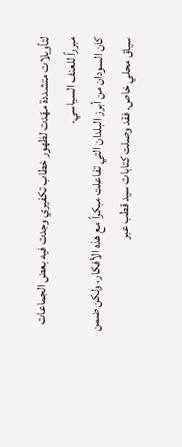لتأويلات متشددة مهّدت لظهور خطاب تكفيري وجدت فيه بعض الجماعات مبرراً للعنف السياسي.
كان السودان من أبرز البلدان التي تفاعلت مبكراً مع هذه الأفكار، ولكن ضمن سياق محلي خاص. فقد وصلت كتابات سيد قطب عبر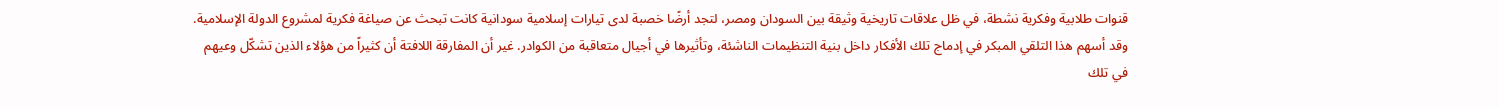قنوات طلابية وفكرية نشطة، في ظل علاقات تاريخية وثيقة بين السودان ومصر، لتجد أرضًا خصبة لدى تيارات إسلامية سودانية كانت تبحث عن صياغة فكرية لمشروع الدولة الإسلامية. وقد أسهم هذا التلقي المبكر في إدماج تلك الأفكار داخل بنية التنظيمات الناشئة، وتأثيرها في أجيال متعاقبة من الكوادر. غير أن المفارقة اللافتة أن كثيراً من هؤلاء الذين تشكّل وعيهم في تلك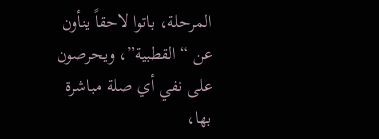المرحلة، باتوا لاحقاً ينأون عن “القطبية”، ويحرصون على نفي أي صلة مباشرة بها،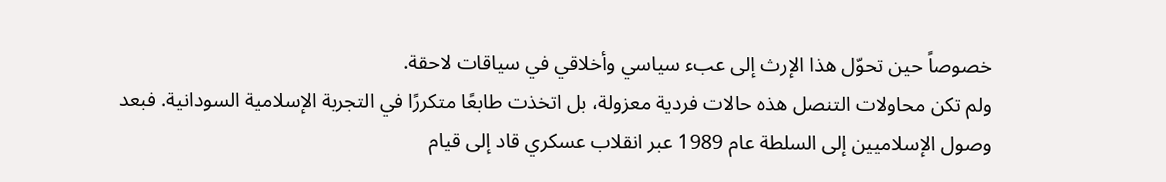خصوصاً حين تحوّل هذا الإرث إلى عبء سياسي وأخلاقي في سياقات لاحقة.
ولم تكن محاولات التنصل هذه حالات فردية معزولة، بل اتخذت طابعًا متكررًا في التجربة الإسلامية السودانية. فبعد وصول الإسلاميين إلى السلطة عام 1989 عبر انقلاب عسكري قاد إلى قيام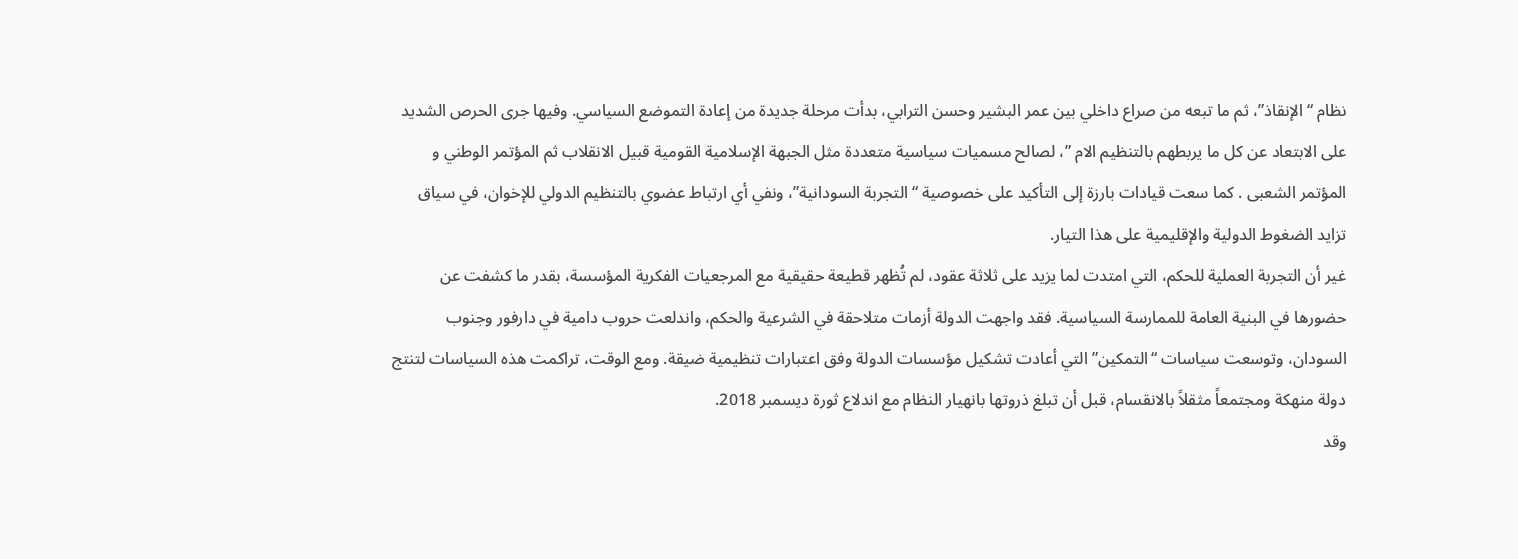نظام “الإنقاذ”، ثم ما تبعه من صراع داخلي بين عمر البشير وحسن الترابي، بدأت مرحلة جديدة من إعادة التموضع السياسي. وفيها جرى الحرص الشديد على الابتعاد عن كل ما يربطهم بالتنظيم الام ”، لصالح مسميات سياسية متعددة مثل الجبهة الإسلامية القومية قبيل الانقلاب ثم المؤتمر الوطني و المؤتمر الشعبى . كما سعت قيادات بارزة إلى التأكيد على خصوصية “التجربة السودانية”، ونفي أي ارتباط عضوي بالتنظيم الدولي للإخوان، في سياق تزايد الضغوط الدولية والإقليمية على هذا التيار.
غير أن التجربة العملية للحكم، التي امتدت لما يزيد على ثلاثة عقود، لم تُظهر قطيعة حقيقية مع المرجعيات الفكرية المؤسسة، بقدر ما كشفت عن حضورها في البنية العامة للممارسة السياسية. فقد واجهت الدولة أزمات متلاحقة في الشرعية والحكم، واندلعت حروب دامية في دارفور وجنوب السودان، وتوسعت سياسات “التمكين” التي أعادت تشكيل مؤسسات الدولة وفق اعتبارات تنظيمية ضيقة. ومع الوقت، تراكمت هذه السياسات لتنتج دولة منهكة ومجتمعاً مثقلاً بالانقسام، قبل أن تبلغ ذروتها بانهيار النظام مع اندلاع ثورة ديسمبر 2018.
وقد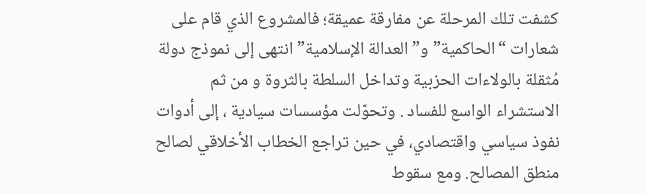كشفت تلك المرحلة عن مفارقة عميقة؛ فالمشروع الذي قام على شعارات “الحاكمية” و”العدالة الإسلامية” انتهى إلى نموذج دولة مُثقلة بالولاءات الحزبية وتداخل السلطة بالثروة و من ثم الاستشراء الواسع للفساد . وتحوّلت مؤسسات سيادية ، إلى أدوات نفوذ سياسي واقتصادي، في حين تراجع الخطاب الأخلاقي لصالح منطق المصالح. ومع سقوط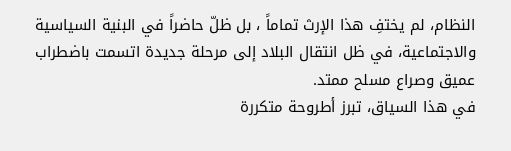النظام، لم يختفِ هذا الإرث تماماً ، بل ظلّ حاضراً في البنية السياسية والاجتماعية، في ظل انتقال البلاد إلى مرحلة جديدة اتسمت باضطراب عميق وصراع مسلح ممتد.
في هذا السياق، تبرز أطروحة متكررة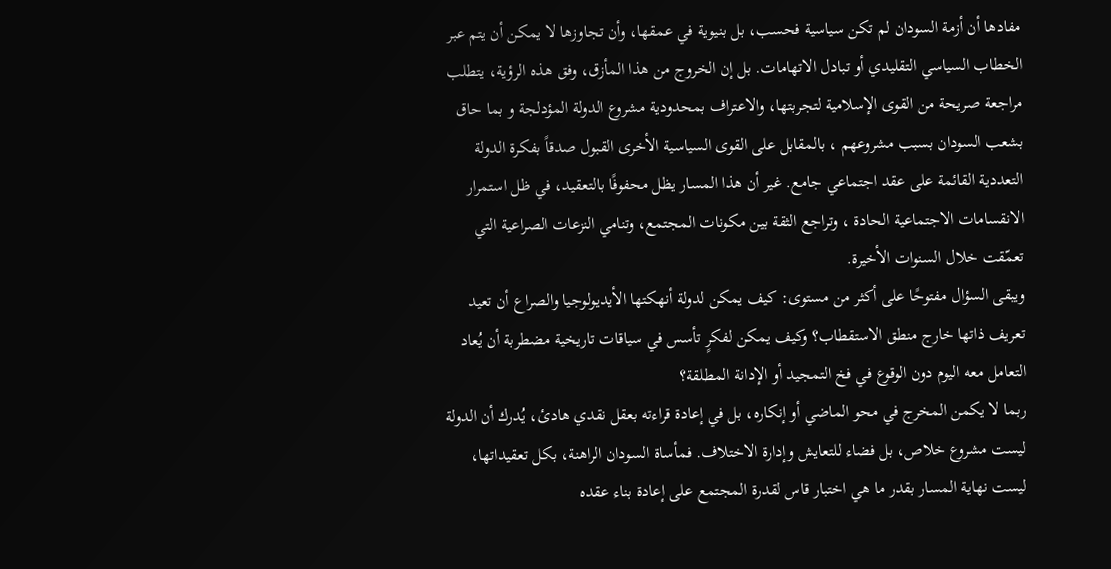مفادها أن أزمة السودان لم تكن سياسية فحسب، بل بنيوية في عمقها، وأن تجاوزها لا يمكن أن يتم عبر الخطاب السياسي التقليدي أو تبادل الاتهامات. بل إن الخروج من هذا المأزق، وفق هذه الرؤية، يتطلب مراجعة صريحة من القوى الإسلامية لتجربتها، والاعتراف بمحدودية مشروع الدولة المؤدلجة و بما حاق بشعب السودان بسبب مشروعهم ، بالمقابل على القوى السياسية الأخرى القبول صدقاً بفكرة الدولة التعددية القائمة على عقد اجتماعي جامع. غير أن هذا المسار يظل محفوفًا بالتعقيد، في ظل استمرار الانقسامات الاجتماعية الحادة ، وتراجع الثقة بين مكونات المجتمع، وتنامي النزعات الصراعية التي تعمّقت خلال السنوات الأخيرة.
ويبقى السؤال مفتوحًا على أكثر من مستوى: كيف يمكن لدولة أنهكتها الأيديولوجيا والصراع أن تعيد تعريف ذاتها خارج منطق الاستقطاب؟ وكيف يمكن لفكرٍ تأسس في سياقات تاريخية مضطربة أن يُعاد التعامل معه اليوم دون الوقوع في فخ التمجيد أو الإدانة المطلقة؟
ربما لا يكمن المخرج في محو الماضي أو إنكاره، بل في إعادة قراءته بعقل نقدي هادئ، يُدرك أن الدولة ليست مشروع خلاص، بل فضاء للتعايش وإدارة الاختلاف. فمأساة السودان الراهنة، بكل تعقيداتها، ليست نهاية المسار بقدر ما هي اختبار قاس لقدرة المجتمع على إعادة بناء عقده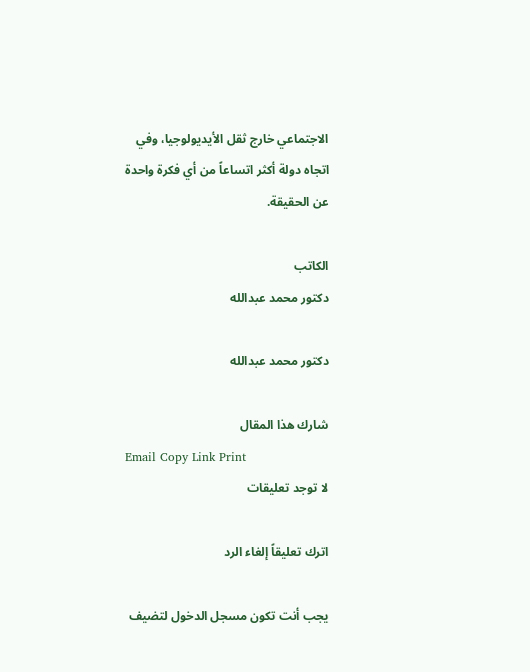الاجتماعي خارج ثقل الأيديولوجيا، وفي اتجاه دولة أكثر اتساعاً من أي فكرة واحدة عن الحقيقة.

الكاتب
دكتور محمد عبدالله

دكتور محمد عبدالله

شارك هذا المقال
Email Copy Link Print
لا توجد تعليقات

اترك تعليقاً إلغاء الرد

يجب أنت تكون مسجل الدخول لتضيف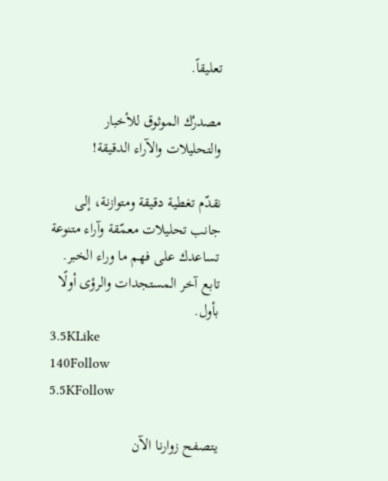تعليقاً.

مصدرُك الموثوق للأخبار والتحليلات والآراء الدقيقة!

نقدّم تغطية دقيقة ومتوازنة، إلى جانب تحليلات معمّقة وآراء متنوعة تساعدك على فهم ما وراء الخبر. تابع آخر المستجدات والرؤى أولًا بأول.
3.5KLike
140Follow
5.5KFollow

يتصفح زوارنا الآن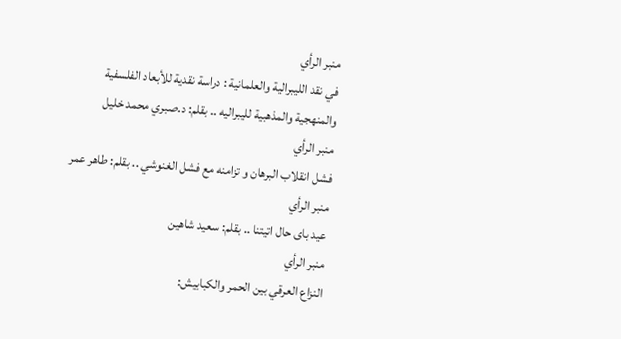منبر الرأي
في نقد الليبرالية والعلمانية : دراسة نقدية للأبعاد الفلسفية والمنهجية والمذهبية لليبراليه .. بقلم: د.صبري محمد خليل
منبر الرأي
فشل انقلاب البرهان و تزامنه مع فشل الغنوشي .. بقلم: طاهر عمر
منبر الرأي
عيد باى حال اتيتنا .. بقلم: سعيد شاهين
منبر الرأي
النزاع العرقي بين الحمر والكبابيش: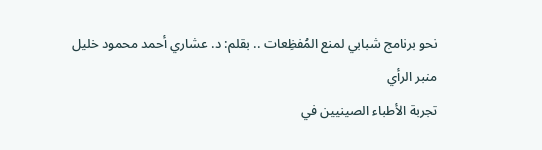نحو برنامج شبابي لمنع المُفظِعات .. بقلم: د. عشاري أحمد محمود خليل
منبر الرأي
تجربة الأطباء الصينيين في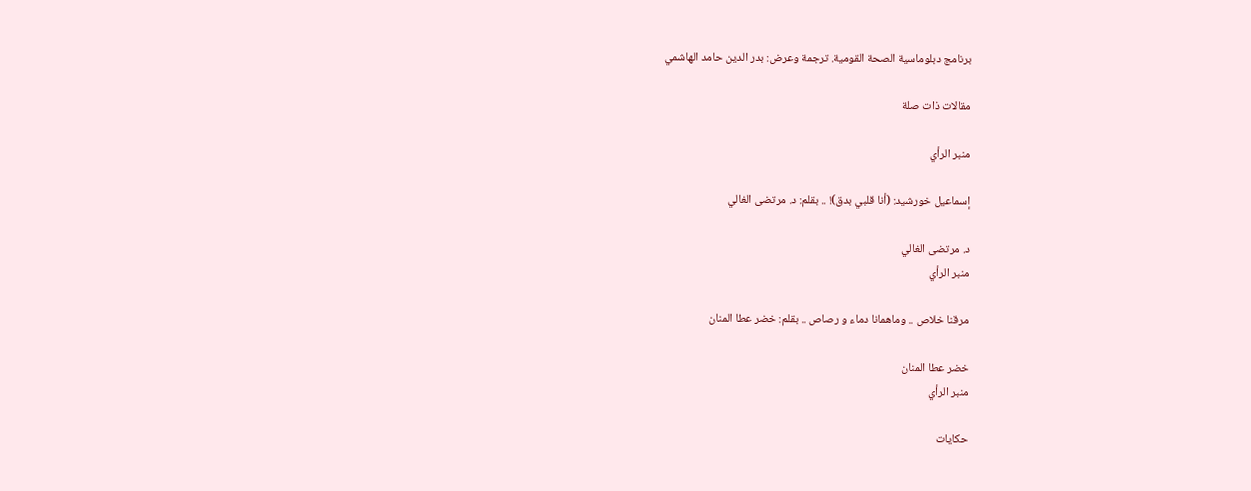برنامج دبلوماسية الصحة القومية. ترجمة وعرض: بدر الدين حامد الهاشمي

مقالات ذات صلة

منبر الرأي

إسماعيل خورشيد: (أنا قلبي بدق)! .. بقلم: د. مرتضى الغالي

د. مرتضى الغالي
منبر الرأي

مرقنا خلاص .. وماهمانا دماء و رصاص .. بقلم: خضر عطا المنان

خضر عطا المنان
منبر الرأي

حكايات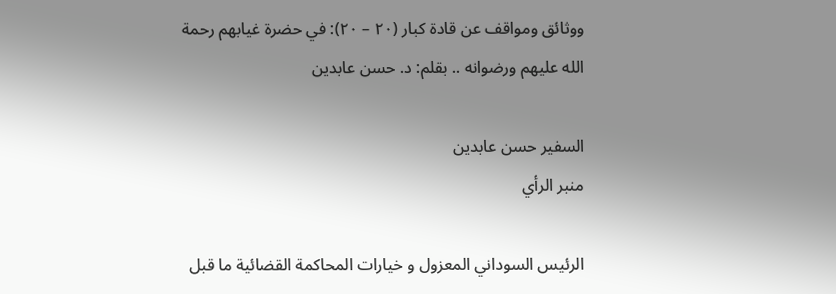ووثائق ومواقف عن قادة كبار (٢٠ – ٢٠): في حضرة غيابهم رحمة الله عليهم ورضوانه .. بقلم: د. حسن عابدين

السفير حسن عابدين
منبر الرأي

الرئيس السوداني المعزول و خيارات المحاكمة القضائية ما قبل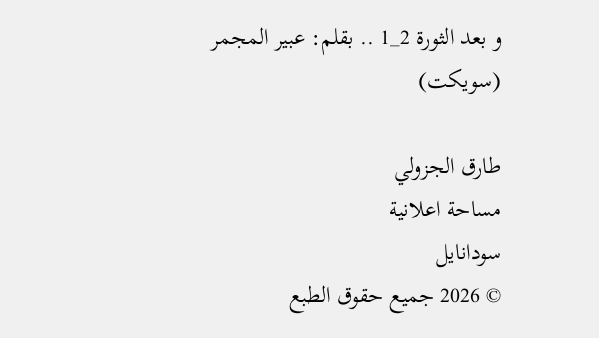و بعد الثورة 2_1 .. بقلم: عبير المجمر (سويكت)

طارق الجزولي
مساحة اعلانية
سودانايل
© 2026 جميع حقوق الطبع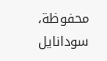محفوظة، سودانايل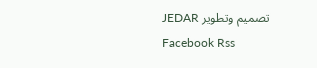تصميم وتطوير JEDAR
Facebook Rss